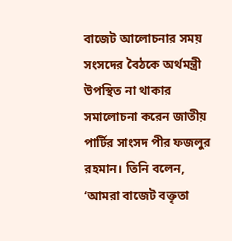বাজেট আলোচনার সময় সংসদের বৈঠকে অর্থমন্ত্রী উপস্থিত না থাকার সমালোচনা করেন জাতীয় পার্টির সাংসদ পীর ফজলুর রহমান। তিনি বলেন, ‘আমরা বাজেট বক্তৃতা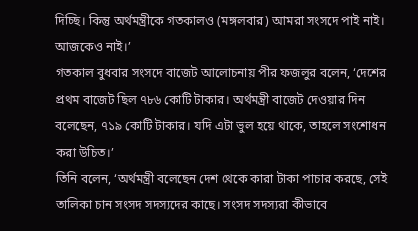দিচ্ছি। কিন্তু অর্থমন্ত্রীকে গতকালও (মঙ্গলবার) আমরা সংসদে পাই নাই। আজকেও নাই।’
গতকাল বুধবার সংসদে বাজেট আলোচনায় পীর ফজলুর বলেন, ‘দেশের প্রথম বাজেট ছিল ৭৮৬ কোটি টাকার। অর্থমন্ত্রী বাজেট দেওয়ার দিন বলেছেন, ৭১৯ কোটি টাকার। যদি এটা ভুল হয়ে থাকে, তাহলে সংশোধন করা উচিত।’
তিনি বলেন, ‘অর্থমন্ত্রী বলেছেন দেশ থেকে কারা টাকা পাচার করছে, সেই তালিকা চান সংসদ সদস্যদের কাছে। সংসদ সদস্যরা কীভাবে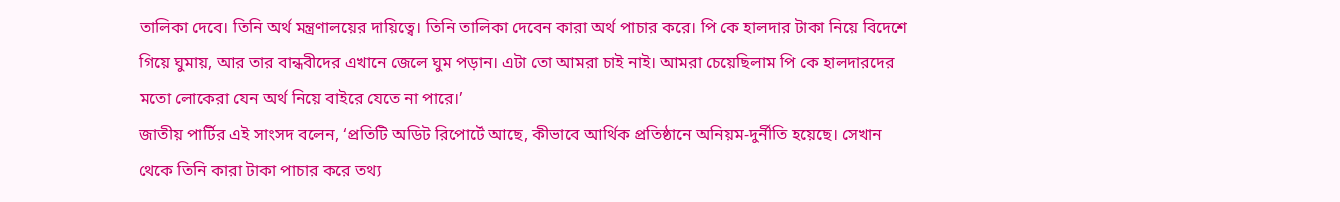তালিকা দেবে। তিনি অর্থ মন্ত্রণালয়ের দায়িত্বে। তিনি তালিকা দেবেন কারা অর্থ পাচার করে। পি কে হালদার টাকা নিয়ে বিদেশে গিয়ে ঘুমায়, আর তার বান্ধবীদের এখানে জেলে ঘুম পড়ান। এটা তো আমরা চাই নাই। আমরা চেয়েছিলাম পি কে হালদারদের মতো লোকেরা যেন অর্থ নিয়ে বাইরে যেতে না পারে।’
জাতীয় পার্টির এই সাংসদ বলেন, ‘প্রতিটি অডিট রিপোর্টে আছে, কীভাবে আর্থিক প্রতিষ্ঠানে অনিয়ম-দুর্নীতি হয়েছে। সেখান থেকে তিনি কারা টাকা পাচার করে তথ্য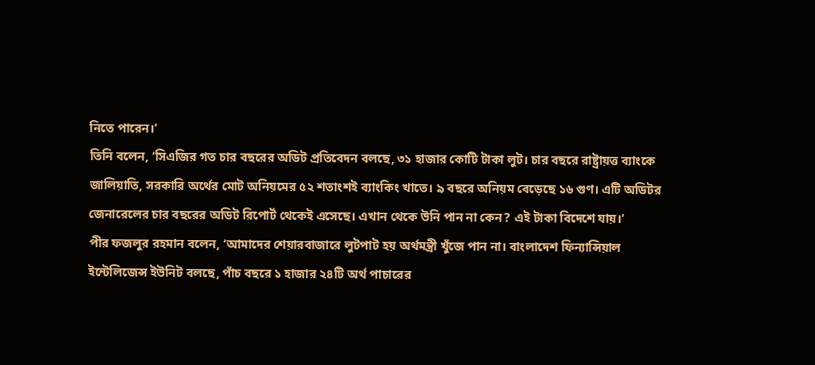নিতে পারেন।’
তিনি বলেন, ‘সিএজির গত চার বছরের অডিট প্রতিবেদন বলছে, ৩১ হাজার কোটি টাকা লুট। চার বছরে রাষ্ট্রায়ত্ত ব্যাংকে জালিয়াতি, সরকারি অর্থের মোট অনিয়মের ৫২ শতাংশই ব্যাংকিং খাতে। ৯ বছরে অনিয়ম বেড়েছে ১৬ গুণ। এটি অডিটর জেনারেলের চার বছরের অডিট রিপোর্ট থেকেই এসেছে। এখান থেকে উনি পান না কেন? এই টাকা বিদেশে যায়।’
পীর ফজলুর রহমান বলেন, ‘আমাদের শেয়ারবাজারে লুটপাট হয় অর্থমন্ত্রী খুঁজে পান না। বাংলাদেশ ফিন্যান্সিয়াল ইন্টেলিজেন্স ইউনিট বলছে, পাঁচ বছরে ১ হাজার ২৪টি অর্থ পাচারের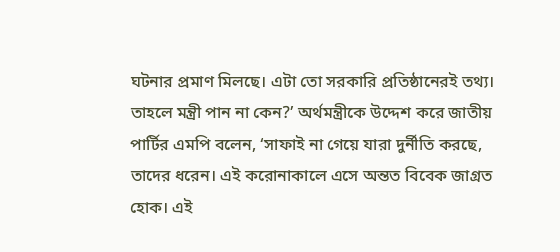ঘটনার প্রমাণ মিলছে। এটা তো সরকারি প্রতিষ্ঠানেরই তথ্য। তাহলে মন্ত্রী পান না কেন?’ অর্থমন্ত্রীকে উদ্দেশ করে জাতীয় পার্টির এমপি বলেন, ‘সাফাই না গেয়ে যারা দুর্নীতি করছে, তাদের ধরেন। এই করোনাকালে এসে অন্তত বিবেক জাগ্রত হোক। এই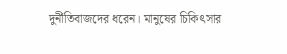দুর্নীতিবাজদের ধরেন। মানুষের চিকিৎসার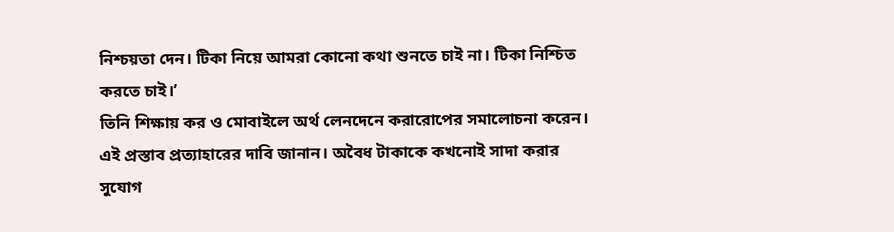নিশ্চয়তা দেন। টিকা নিয়ে আমরা কোনো কথা শুনতে চাই না। টিকা নিশ্চিত করতে চাই।’
তিনি শিক্ষায় কর ও মোবাইলে অর্থ লেনদেনে করারোপের সমালোচনা করেন। এই প্রস্তাব প্রত্যাহারের দাবি জানান। অবৈধ টাকাকে কখনোই সাদা করার সুযোগ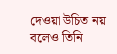দেওয়া উচিত নয় বলেও তিনি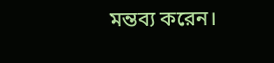মন্তব্য করেন।